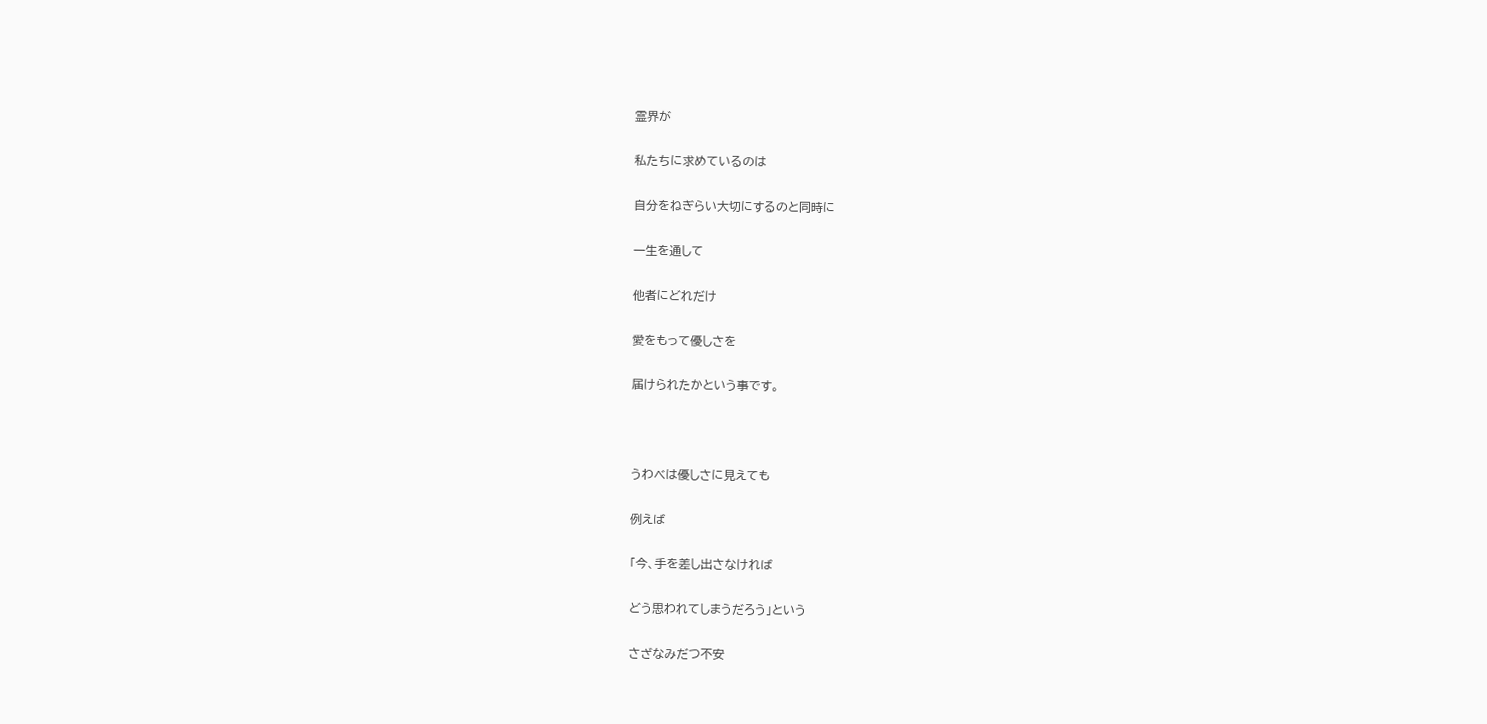霊界が

私たちに求めているのは

自分をねぎらい大切にするのと同時に

一生を通して

他者にどれだけ

愛をもって優しさを

届けられたかという事です。



うわべは優しさに見えても

例えば

「今、手を差し出さなければ

どう思われてしまうだろう」という

さざなみだつ不安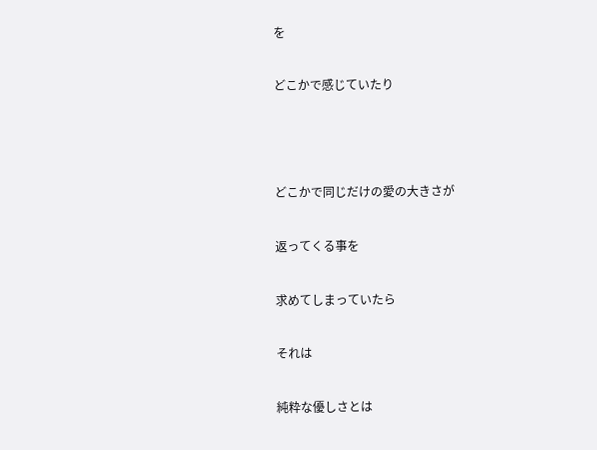を

どこかで感じていたり



どこかで同じだけの愛の大きさが

返ってくる事を

求めてしまっていたら

それは

純粋な優しさとは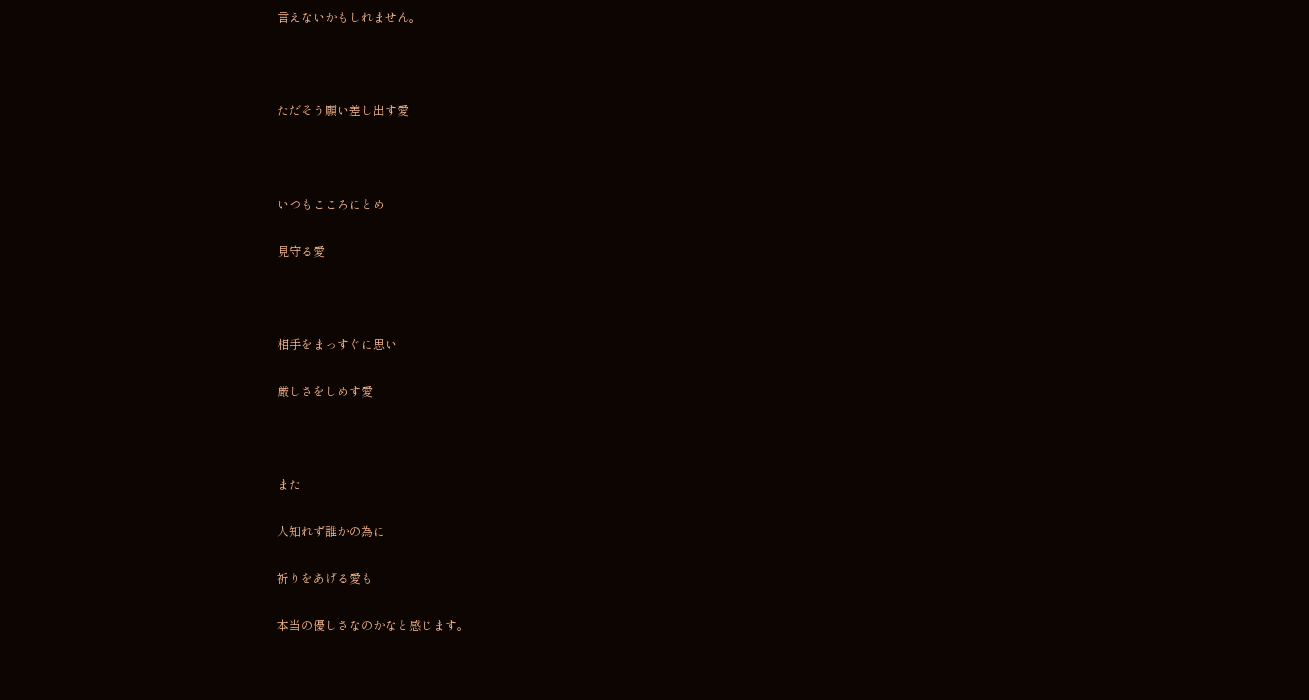言えないかもしれません。



ただそう願い差し出す愛



いつもこころにとめ

見守る愛



相手をまっすぐに思い

厳しさをしめす愛



また

人知れず誰かの為に

祈りをあげる愛も

本当の優しさなのかなと感じます。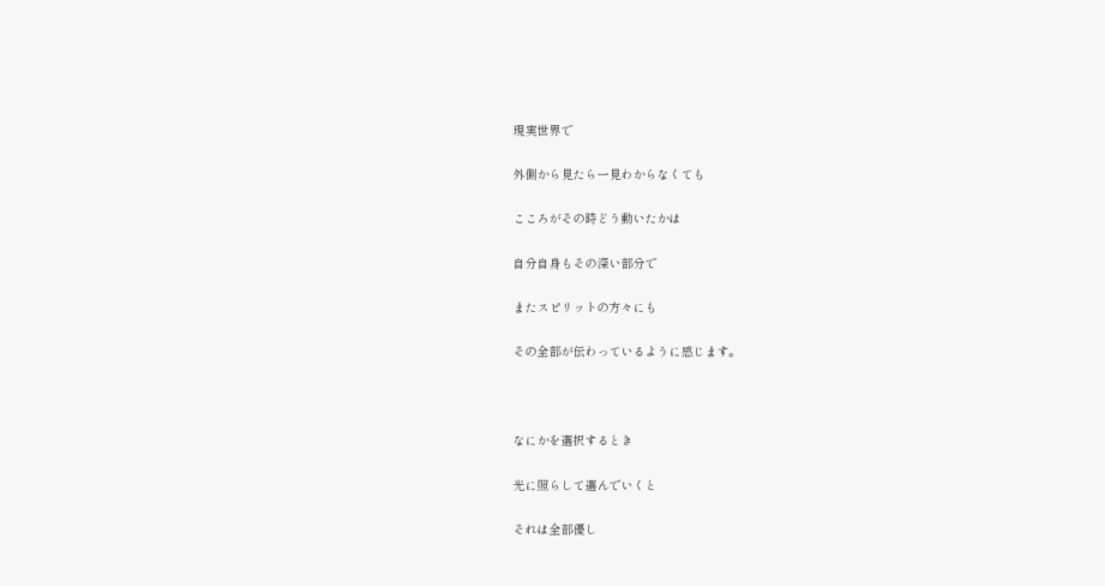現実世界で

外側から見たら一見わからなくても

こころがその時どう動いたかは

自分自身もその深い部分で

またスピリットの方々にも

その全部が伝わっているように感じます。



なにかを選択するとき

光に照らして選んでいくと

それは全部優し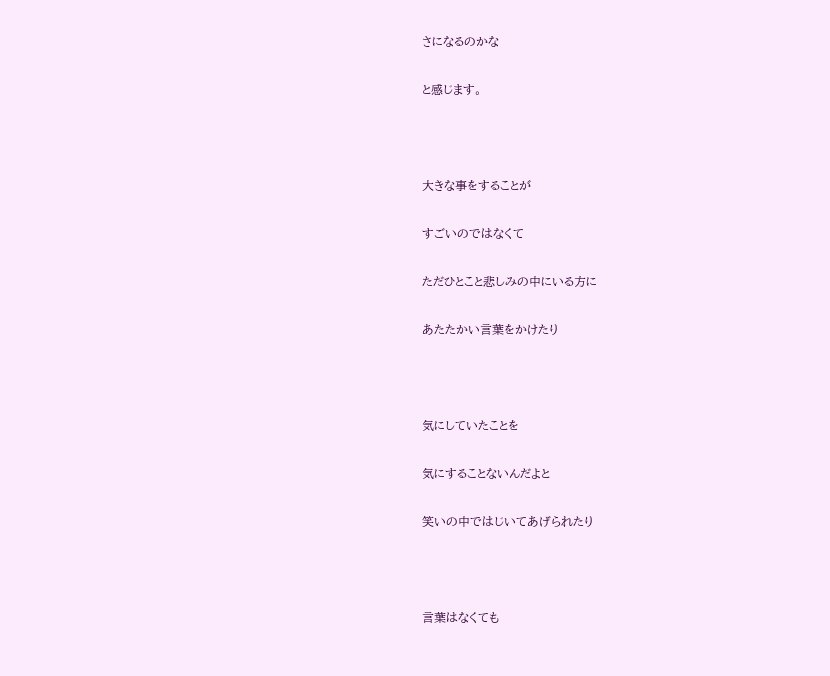さになるのかな

と感じます。



大きな事をすることが

すごいのではなくて

ただひとこと悲しみの中にいる方に

あたたかい言葉をかけたり



気にしていたことを

気にすることないんだよと

笑いの中ではじいてあげられたり



言葉はなくても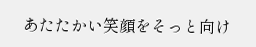あたたかい笑顔をそっと向け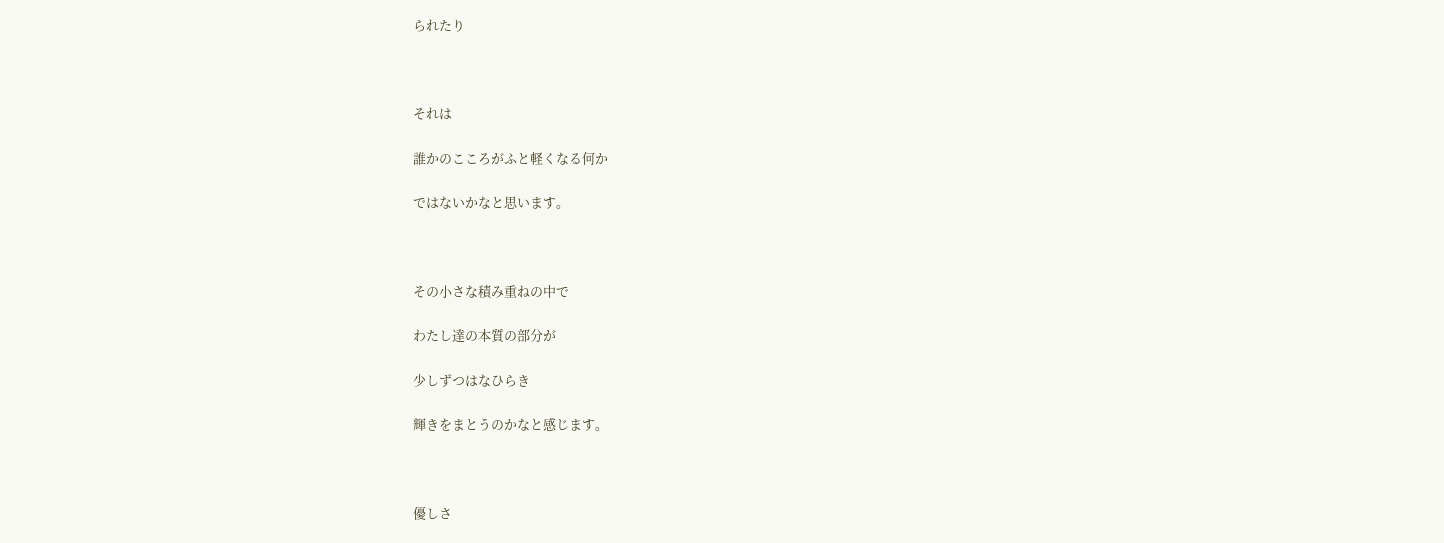られたり



それは

誰かのこころがふと軽くなる何か

ではないかなと思います。



その小さな積み重ねの中で

わたし達の本質の部分が

少しずつはなひらき

輝きをまとうのかなと感じます。



優しさ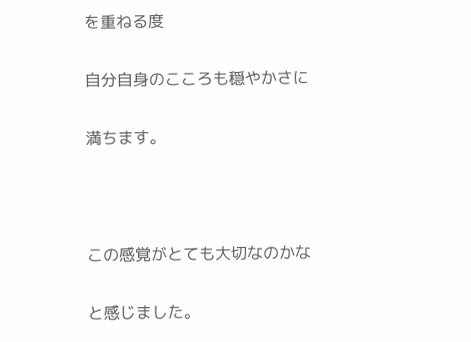を重ねる度

自分自身のこころも穏やかさに

満ちます。



この感覚がとても大切なのかな

と感じました。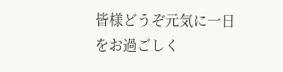皆様どうぞ元気に一日をお過ごしく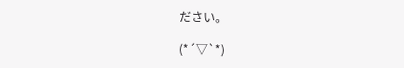ださい。

(*´▽`*)